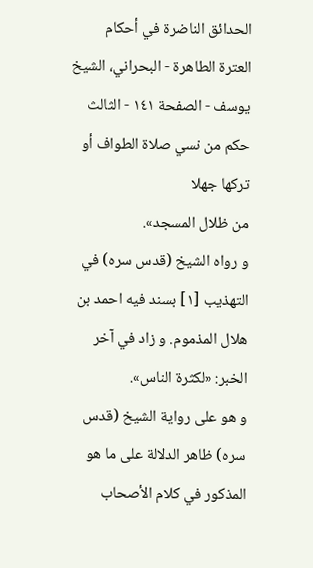الحدائق الناضرة في أحكام العترة الطاهرة - البحراني، الشيخ يوسف - الصفحة ١٤١ - الثالث حكم من نسي صلاة الطواف أو تركها جهلا
من ظلال المسجد».
و رواه الشيخ (قدس سره) في التهذيب [١] بسند فيه احمد بن هلال المذموم. و زاد في آخر الخبر: «لكثرة الناس».
و هو على رواية الشيخ (قدس سره) ظاهر الدلالة على ما هو المذكور في كلام الأصحاب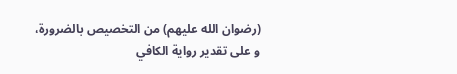(رضوان الله عليهم) من التخصيص بالضرورة، و على تقدير رواية الكافي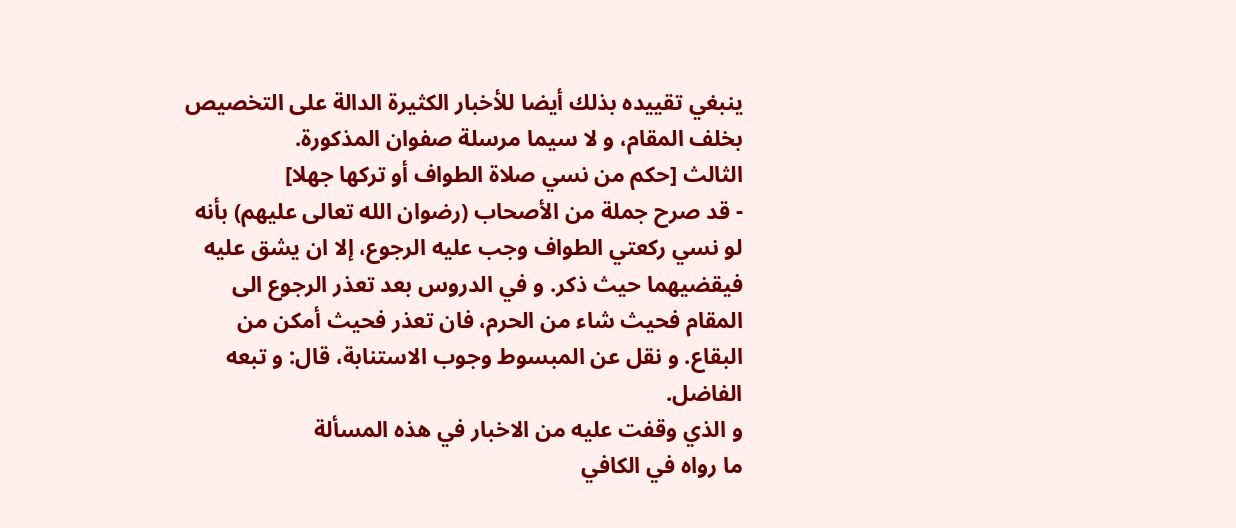ينبغي تقييده بذلك أيضا للأخبار الكثيرة الدالة على التخصيص بخلف المقام، و لا سيما مرسلة صفوان المذكورة.
الثالث [حكم من نسي صلاة الطواف أو تركها جهلا]
- قد صرح جملة من الأصحاب (رضوان الله تعالى عليهم) بأنه لو نسي ركعتي الطواف وجب عليه الرجوع، إلا ان يشق عليه فيقضيهما حيث ذكر. و في الدروس بعد تعذر الرجوع الى المقام فحيث شاء من الحرم، فان تعذر فحيث أمكن من البقاع. و نقل عن المبسوط وجوب الاستنابة، قال: و تبعه الفاضل.
و الذي وقفت عليه من الاخبار في هذه المسألة
ما رواه في الكافي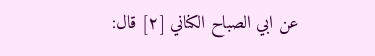عن ابي الصباح الكناني [٢] قال: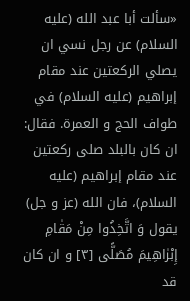«سألت أبا عبد الله (عليه السلام) عن رجل نسي ان يصلي الركعتين عند مقام إبراهيم (عليه السلام) في طواف الحج و العمرة. فقال: ان كان بالبلد صلى ركعتين عند مقام إبراهيم (عليه السلام)، فان الله (عز و جل) يقول وَ اتَّخِذُوا مِنْ مَقٰامِ إِبْرٰاهِيمَ مُصَلًّى [٣] و ان كان قد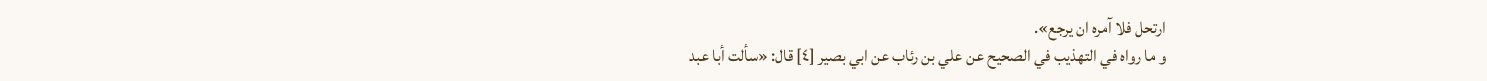ارتحل فلا آمره ان يرجع».
و ما رواه في التهذيب في الصحيح عن علي بن رئاب عن ابي بصير [٤] قال: «سألت أبا عبد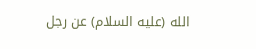الله (عليه السلام) عن رجل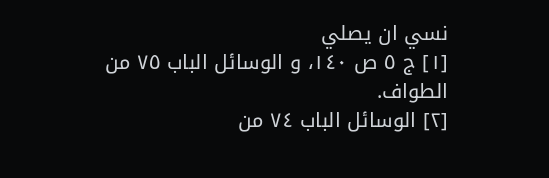نسي ان يصلي
[١] ج ٥ ص ١٤٠، و الوسائل الباب ٧٥ من الطواف.
[٢] الوسائل الباب ٧٤ من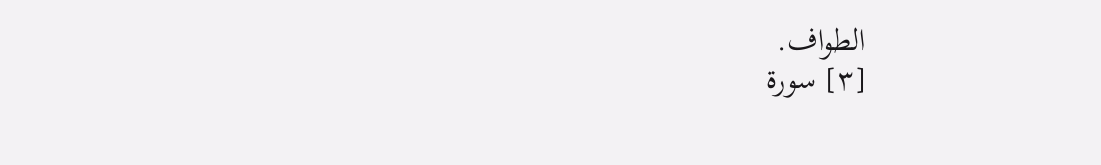الطواف.
[٣] سورة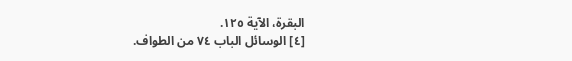البقرة، الآية ١٢٥.
[٤] الوسائل الباب ٧٤ من الطواف.